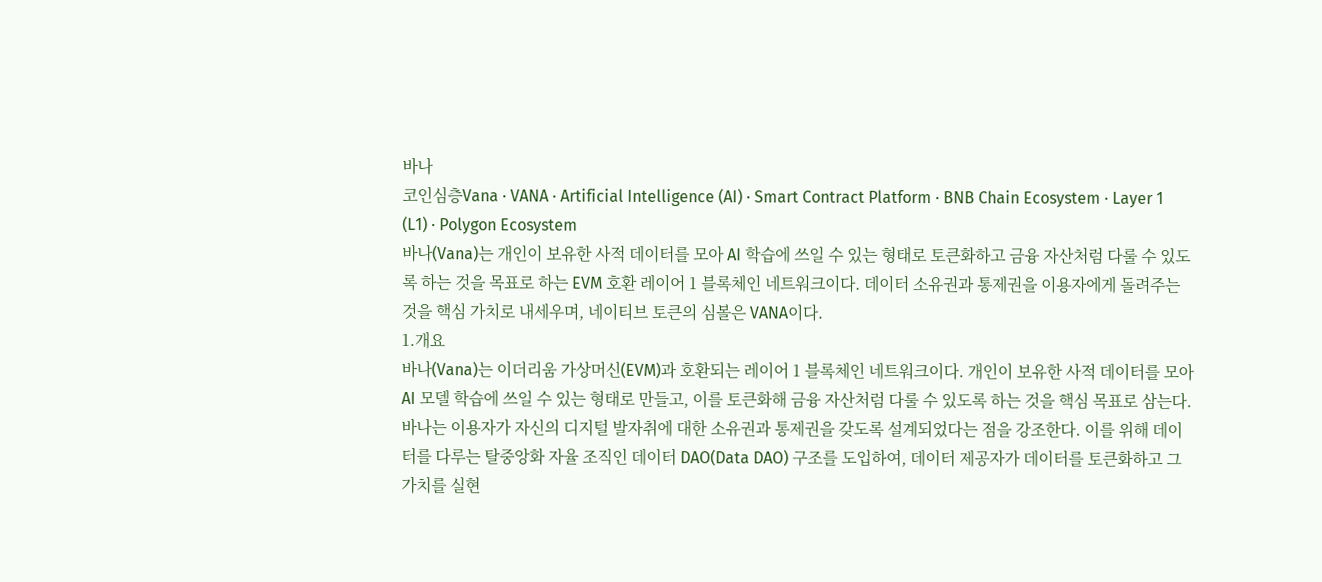바나
코인심층Vana · VANA · Artificial Intelligence (AI) · Smart Contract Platform · BNB Chain Ecosystem · Layer 1 (L1) · Polygon Ecosystem
바나(Vana)는 개인이 보유한 사적 데이터를 모아 AI 학습에 쓰일 수 있는 형태로 토큰화하고 금융 자산처럼 다룰 수 있도록 하는 것을 목표로 하는 EVM 호환 레이어 1 블록체인 네트워크이다. 데이터 소유권과 통제권을 이용자에게 돌려주는 것을 핵심 가치로 내세우며, 네이티브 토큰의 심볼은 VANA이다.
1.개요
바나(Vana)는 이더리움 가상머신(EVM)과 호환되는 레이어 1 블록체인 네트워크이다. 개인이 보유한 사적 데이터를 모아 AI 모델 학습에 쓰일 수 있는 형태로 만들고, 이를 토큰화해 금융 자산처럼 다룰 수 있도록 하는 것을 핵심 목표로 삼는다.
바나는 이용자가 자신의 디지털 발자취에 대한 소유권과 통제권을 갖도록 설계되었다는 점을 강조한다. 이를 위해 데이터를 다루는 탈중앙화 자율 조직인 데이터 DAO(Data DAO) 구조를 도입하여, 데이터 제공자가 데이터를 토큰화하고 그 가치를 실현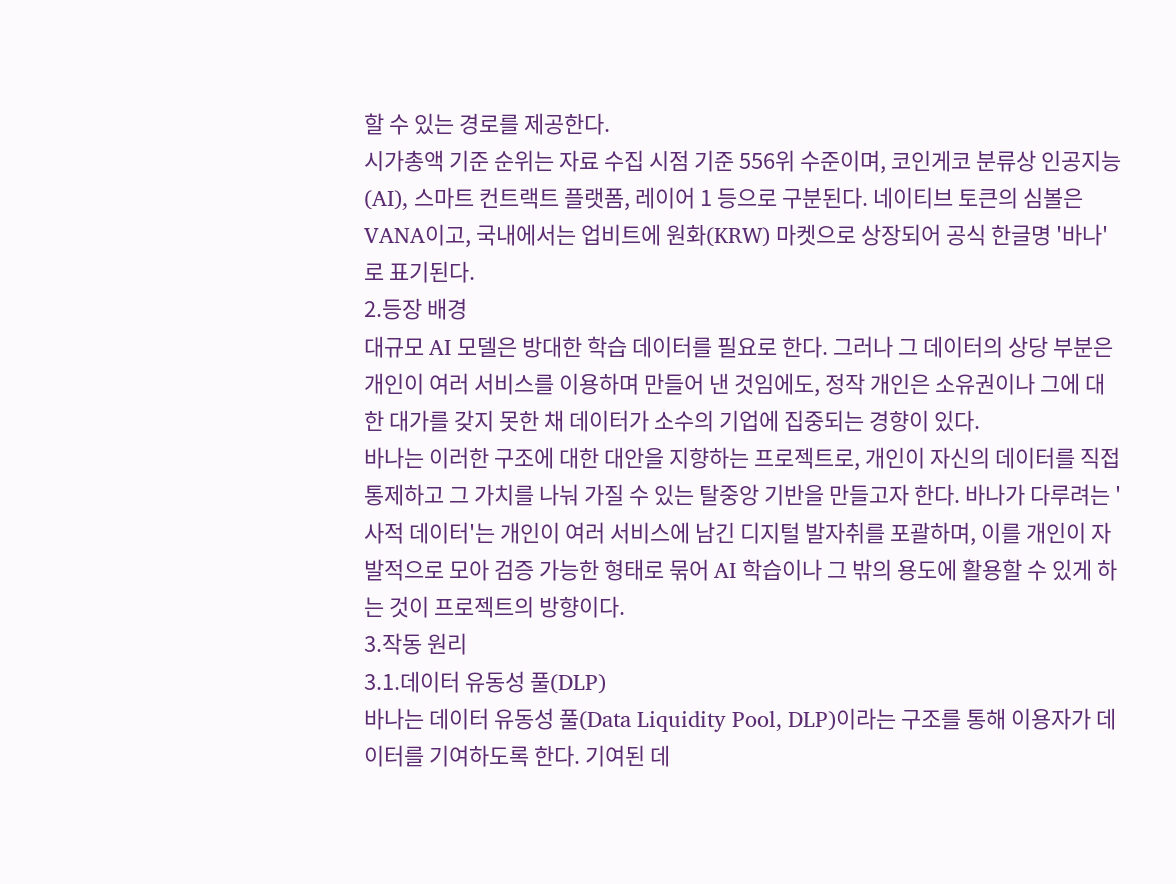할 수 있는 경로를 제공한다.
시가총액 기준 순위는 자료 수집 시점 기준 556위 수준이며, 코인게코 분류상 인공지능(AI), 스마트 컨트랙트 플랫폼, 레이어 1 등으로 구분된다. 네이티브 토큰의 심볼은 VANA이고, 국내에서는 업비트에 원화(KRW) 마켓으로 상장되어 공식 한글명 '바나'로 표기된다.
2.등장 배경
대규모 AI 모델은 방대한 학습 데이터를 필요로 한다. 그러나 그 데이터의 상당 부분은 개인이 여러 서비스를 이용하며 만들어 낸 것임에도, 정작 개인은 소유권이나 그에 대한 대가를 갖지 못한 채 데이터가 소수의 기업에 집중되는 경향이 있다.
바나는 이러한 구조에 대한 대안을 지향하는 프로젝트로, 개인이 자신의 데이터를 직접 통제하고 그 가치를 나눠 가질 수 있는 탈중앙 기반을 만들고자 한다. 바나가 다루려는 '사적 데이터'는 개인이 여러 서비스에 남긴 디지털 발자취를 포괄하며, 이를 개인이 자발적으로 모아 검증 가능한 형태로 묶어 AI 학습이나 그 밖의 용도에 활용할 수 있게 하는 것이 프로젝트의 방향이다.
3.작동 원리
3.1.데이터 유동성 풀(DLP)
바나는 데이터 유동성 풀(Data Liquidity Pool, DLP)이라는 구조를 통해 이용자가 데이터를 기여하도록 한다. 기여된 데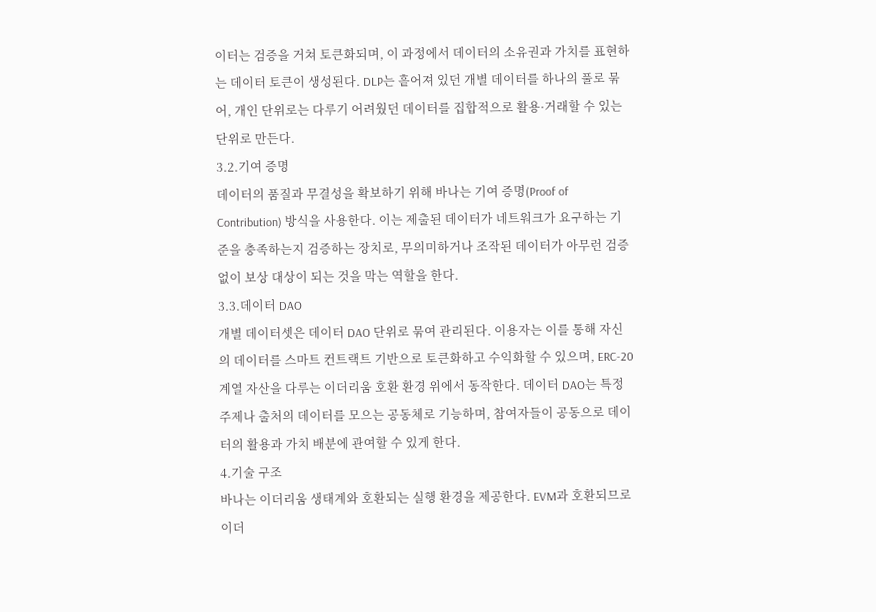이터는 검증을 거쳐 토큰화되며, 이 과정에서 데이터의 소유권과 가치를 표현하는 데이터 토큰이 생성된다. DLP는 흩어져 있던 개별 데이터를 하나의 풀로 묶어, 개인 단위로는 다루기 어려웠던 데이터를 집합적으로 활용·거래할 수 있는 단위로 만든다.
3.2.기여 증명
데이터의 품질과 무결성을 확보하기 위해 바나는 기여 증명(Proof of Contribution) 방식을 사용한다. 이는 제출된 데이터가 네트워크가 요구하는 기준을 충족하는지 검증하는 장치로, 무의미하거나 조작된 데이터가 아무런 검증 없이 보상 대상이 되는 것을 막는 역할을 한다.
3.3.데이터 DAO
개별 데이터셋은 데이터 DAO 단위로 묶여 관리된다. 이용자는 이를 통해 자신의 데이터를 스마트 컨트랙트 기반으로 토큰화하고 수익화할 수 있으며, ERC-20 계열 자산을 다루는 이더리움 호환 환경 위에서 동작한다. 데이터 DAO는 특정 주제나 출처의 데이터를 모으는 공동체로 기능하며, 참여자들이 공동으로 데이터의 활용과 가치 배분에 관여할 수 있게 한다.
4.기술 구조
바나는 이더리움 생태계와 호환되는 실행 환경을 제공한다. EVM과 호환되므로 이더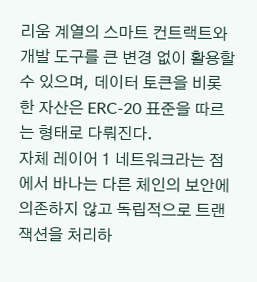리움 계열의 스마트 컨트랙트와 개발 도구를 큰 변경 없이 활용할 수 있으며, 데이터 토큰을 비롯한 자산은 ERC-20 표준을 따르는 형태로 다뤄진다.
자체 레이어 1 네트워크라는 점에서 바나는 다른 체인의 보안에 의존하지 않고 독립적으로 트랜잭션을 처리하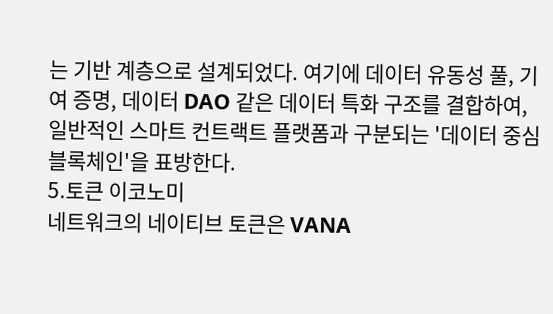는 기반 계층으로 설계되었다. 여기에 데이터 유동성 풀, 기여 증명, 데이터 DAO 같은 데이터 특화 구조를 결합하여, 일반적인 스마트 컨트랙트 플랫폼과 구분되는 '데이터 중심 블록체인'을 표방한다.
5.토큰 이코노미
네트워크의 네이티브 토큰은 VANA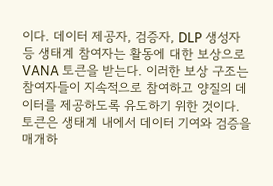이다. 데이터 제공자, 검증자, DLP 생성자 등 생태계 참여자는 활동에 대한 보상으로 VANA 토큰을 받는다. 이러한 보상 구조는 참여자들이 지속적으로 참여하고 양질의 데이터를 제공하도록 유도하기 위한 것이다.
토큰은 생태계 내에서 데이터 기여와 검증을 매개하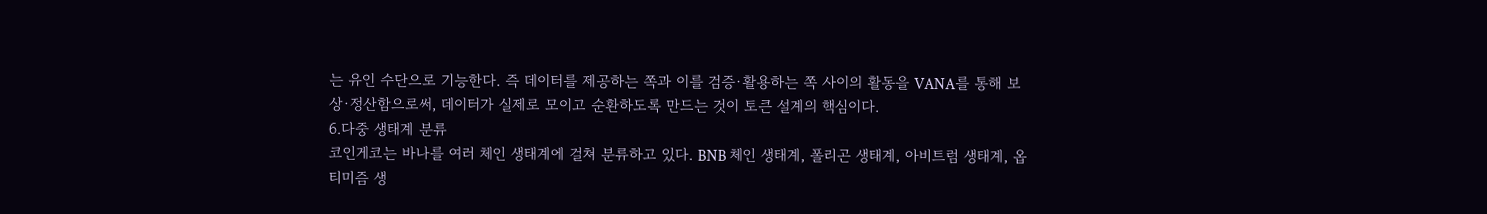는 유인 수단으로 기능한다. 즉 데이터를 제공하는 쪽과 이를 검증·활용하는 쪽 사이의 활동을 VANA를 통해 보상·정산함으로써, 데이터가 실제로 모이고 순환하도록 만드는 것이 토큰 설계의 핵심이다.
6.다중 생태계 분류
코인게코는 바나를 여러 체인 생태계에 걸쳐 분류하고 있다. BNB 체인 생태계, 폴리곤 생태계, 아비트럼 생태계, 옵티미즘 생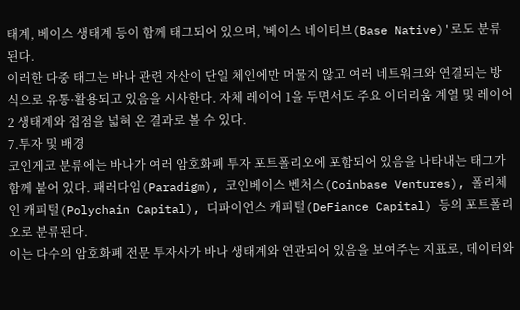태계, 베이스 생태계 등이 함께 태그되어 있으며, '베이스 네이티브(Base Native)'로도 분류된다.
이러한 다중 태그는 바나 관련 자산이 단일 체인에만 머물지 않고 여러 네트워크와 연결되는 방식으로 유통·활용되고 있음을 시사한다. 자체 레이어 1을 두면서도 주요 이더리움 계열 및 레이어 2 생태계와 접점을 넓혀 온 결과로 볼 수 있다.
7.투자 및 배경
코인게코 분류에는 바나가 여러 암호화폐 투자 포트폴리오에 포함되어 있음을 나타내는 태그가 함께 붙어 있다. 패러다임(Paradigm), 코인베이스 벤처스(Coinbase Ventures), 폴리체인 캐피털(Polychain Capital), 디파이언스 캐피털(DeFiance Capital) 등의 포트폴리오로 분류된다.
이는 다수의 암호화폐 전문 투자사가 바나 생태계와 연관되어 있음을 보여주는 지표로, 데이터와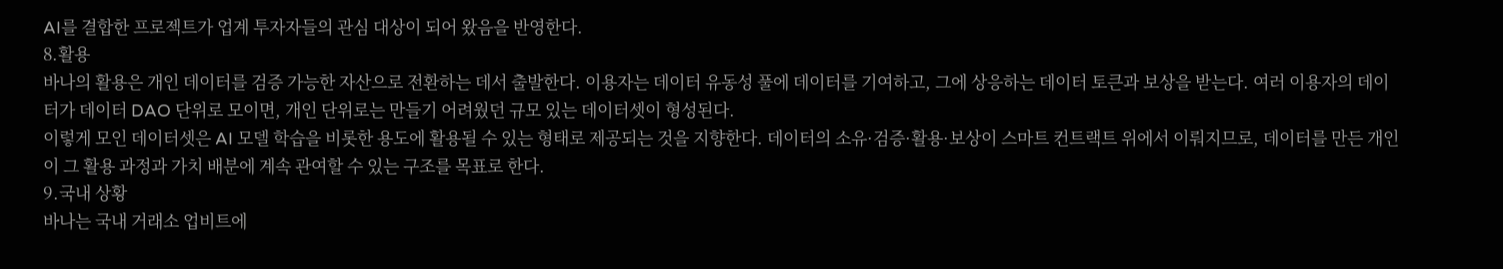AI를 결합한 프로젝트가 업계 투자자들의 관심 대상이 되어 왔음을 반영한다.
8.활용
바나의 활용은 개인 데이터를 검증 가능한 자산으로 전환하는 데서 출발한다. 이용자는 데이터 유동성 풀에 데이터를 기여하고, 그에 상응하는 데이터 토큰과 보상을 받는다. 여러 이용자의 데이터가 데이터 DAO 단위로 모이면, 개인 단위로는 만들기 어려웠던 규모 있는 데이터셋이 형성된다.
이렇게 모인 데이터셋은 AI 모델 학습을 비롯한 용도에 활용될 수 있는 형태로 제공되는 것을 지향한다. 데이터의 소유·검증·활용·보상이 스마트 컨트랙트 위에서 이뤄지므로, 데이터를 만든 개인이 그 활용 과정과 가치 배분에 계속 관여할 수 있는 구조를 목표로 한다.
9.국내 상황
바나는 국내 거래소 업비트에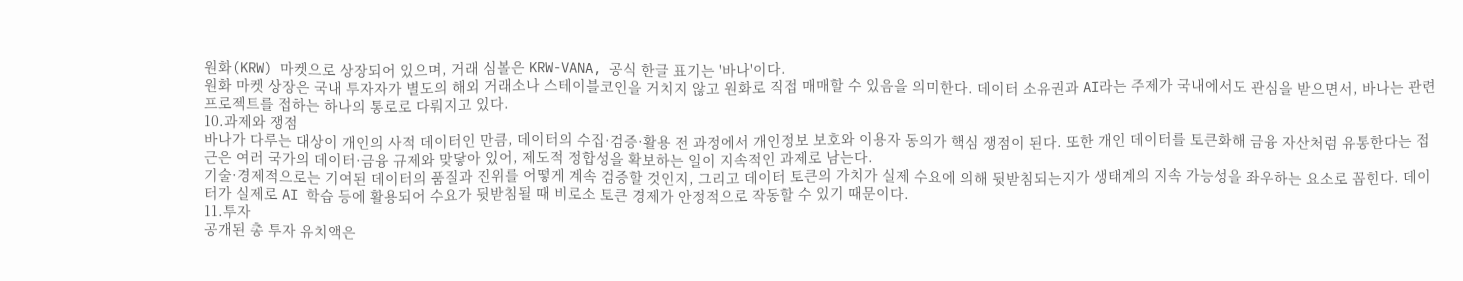원화(KRW) 마켓으로 상장되어 있으며, 거래 심볼은 KRW-VANA, 공식 한글 표기는 '바나'이다.
원화 마켓 상장은 국내 투자자가 별도의 해외 거래소나 스테이블코인을 거치지 않고 원화로 직접 매매할 수 있음을 의미한다. 데이터 소유권과 AI라는 주제가 국내에서도 관심을 받으면서, 바나는 관련 프로젝트를 접하는 하나의 통로로 다뤄지고 있다.
10.과제와 쟁점
바나가 다루는 대상이 개인의 사적 데이터인 만큼, 데이터의 수집·검증·활용 전 과정에서 개인정보 보호와 이용자 동의가 핵심 쟁점이 된다. 또한 개인 데이터를 토큰화해 금융 자산처럼 유통한다는 접근은 여러 국가의 데이터·금융 규제와 맞닿아 있어, 제도적 정합성을 확보하는 일이 지속적인 과제로 남는다.
기술·경제적으로는 기여된 데이터의 품질과 진위를 어떻게 계속 검증할 것인지, 그리고 데이터 토큰의 가치가 실제 수요에 의해 뒷받침되는지가 생태계의 지속 가능성을 좌우하는 요소로 꼽힌다. 데이터가 실제로 AI 학습 등에 활용되어 수요가 뒷받침될 때 비로소 토큰 경제가 안정적으로 작동할 수 있기 때문이다.
11.투자
공개된 총 투자 유치액은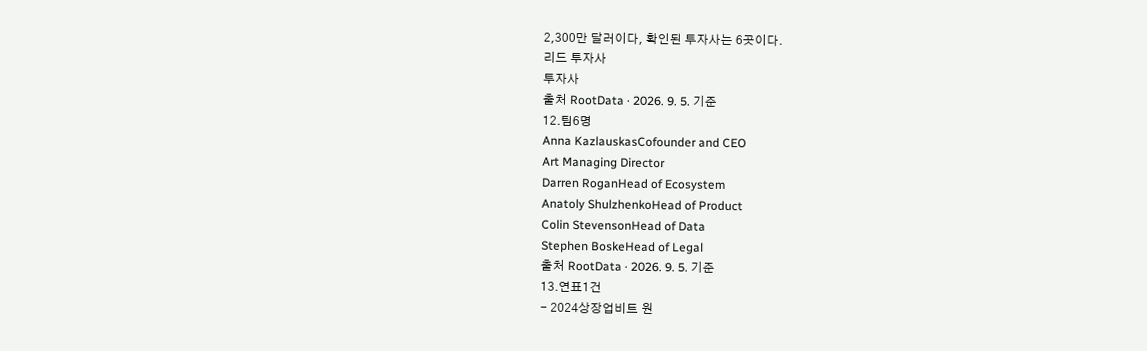2,300만 달러이다, 확인된 투자사는 6곳이다.
리드 투자사
투자사
출처 RootData · 2026. 9. 5. 기준
12.팀6명
Anna KazlauskasCofounder and CEO
Art Managing Director
Darren RoganHead of Ecosystem
Anatoly ShulzhenkoHead of Product
Colin StevensonHead of Data
Stephen BoskeHead of Legal
출처 RootData · 2026. 9. 5. 기준
13.연표1건
- 2024상장업비트 원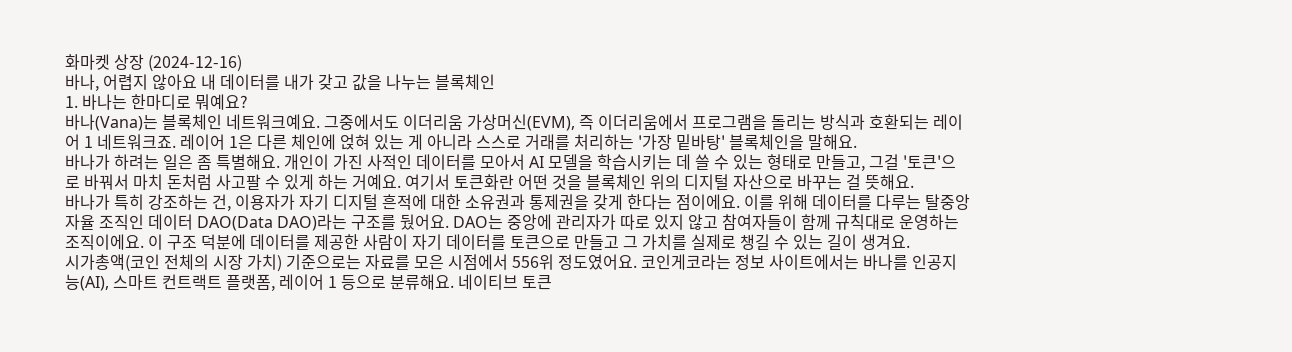화마켓 상장 (2024-12-16)
바나, 어렵지 않아요 내 데이터를 내가 갖고 값을 나누는 블록체인
1. 바나는 한마디로 뭐예요?
바나(Vana)는 블록체인 네트워크예요. 그중에서도 이더리움 가상머신(EVM), 즉 이더리움에서 프로그램을 돌리는 방식과 호환되는 레이어 1 네트워크죠. 레이어 1은 다른 체인에 얹혀 있는 게 아니라 스스로 거래를 처리하는 '가장 밑바탕' 블록체인을 말해요.
바나가 하려는 일은 좀 특별해요. 개인이 가진 사적인 데이터를 모아서 AI 모델을 학습시키는 데 쓸 수 있는 형태로 만들고, 그걸 '토큰'으로 바꿔서 마치 돈처럼 사고팔 수 있게 하는 거예요. 여기서 토큰화란 어떤 것을 블록체인 위의 디지털 자산으로 바꾸는 걸 뜻해요.
바나가 특히 강조하는 건, 이용자가 자기 디지털 흔적에 대한 소유권과 통제권을 갖게 한다는 점이에요. 이를 위해 데이터를 다루는 탈중앙 자율 조직인 데이터 DAO(Data DAO)라는 구조를 뒀어요. DAO는 중앙에 관리자가 따로 있지 않고 참여자들이 함께 규칙대로 운영하는 조직이에요. 이 구조 덕분에 데이터를 제공한 사람이 자기 데이터를 토큰으로 만들고 그 가치를 실제로 챙길 수 있는 길이 생겨요.
시가총액(코인 전체의 시장 가치) 기준으로는 자료를 모은 시점에서 556위 정도였어요. 코인게코라는 정보 사이트에서는 바나를 인공지능(AI), 스마트 컨트랙트 플랫폼, 레이어 1 등으로 분류해요. 네이티브 토큰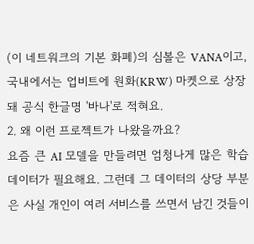(이 네트워크의 기본 화폐)의 심볼은 VANA이고, 국내에서는 업비트에 원화(KRW) 마켓으로 상장돼 공식 한글명 '바나'로 적혀요.
2. 왜 이런 프로젝트가 나왔을까요?
요즘 큰 AI 모델을 만들려면 엄청나게 많은 학습 데이터가 필요해요. 그런데 그 데이터의 상당 부분은 사실 개인이 여러 서비스를 쓰면서 남긴 것들이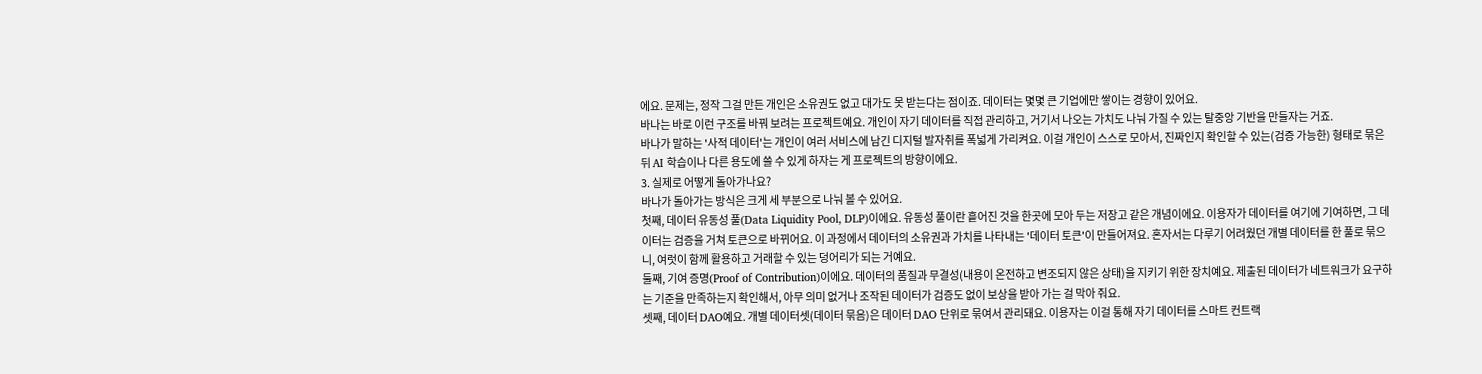에요. 문제는, 정작 그걸 만든 개인은 소유권도 없고 대가도 못 받는다는 점이죠. 데이터는 몇몇 큰 기업에만 쌓이는 경향이 있어요.
바나는 바로 이런 구조를 바꿔 보려는 프로젝트예요. 개인이 자기 데이터를 직접 관리하고, 거기서 나오는 가치도 나눠 가질 수 있는 탈중앙 기반을 만들자는 거죠.
바나가 말하는 '사적 데이터'는 개인이 여러 서비스에 남긴 디지털 발자취를 폭넓게 가리켜요. 이걸 개인이 스스로 모아서, 진짜인지 확인할 수 있는(검증 가능한) 형태로 묶은 뒤 AI 학습이나 다른 용도에 쓸 수 있게 하자는 게 프로젝트의 방향이에요.
3. 실제로 어떻게 돌아가나요?
바나가 돌아가는 방식은 크게 세 부분으로 나눠 볼 수 있어요.
첫째, 데이터 유동성 풀(Data Liquidity Pool, DLP)이에요. 유동성 풀이란 흩어진 것을 한곳에 모아 두는 저장고 같은 개념이에요. 이용자가 데이터를 여기에 기여하면, 그 데이터는 검증을 거쳐 토큰으로 바뀌어요. 이 과정에서 데이터의 소유권과 가치를 나타내는 '데이터 토큰'이 만들어져요. 혼자서는 다루기 어려웠던 개별 데이터를 한 풀로 묶으니, 여럿이 함께 활용하고 거래할 수 있는 덩어리가 되는 거예요.
둘째, 기여 증명(Proof of Contribution)이에요. 데이터의 품질과 무결성(내용이 온전하고 변조되지 않은 상태)을 지키기 위한 장치예요. 제출된 데이터가 네트워크가 요구하는 기준을 만족하는지 확인해서, 아무 의미 없거나 조작된 데이터가 검증도 없이 보상을 받아 가는 걸 막아 줘요.
셋째, 데이터 DAO예요. 개별 데이터셋(데이터 묶음)은 데이터 DAO 단위로 묶여서 관리돼요. 이용자는 이걸 통해 자기 데이터를 스마트 컨트랙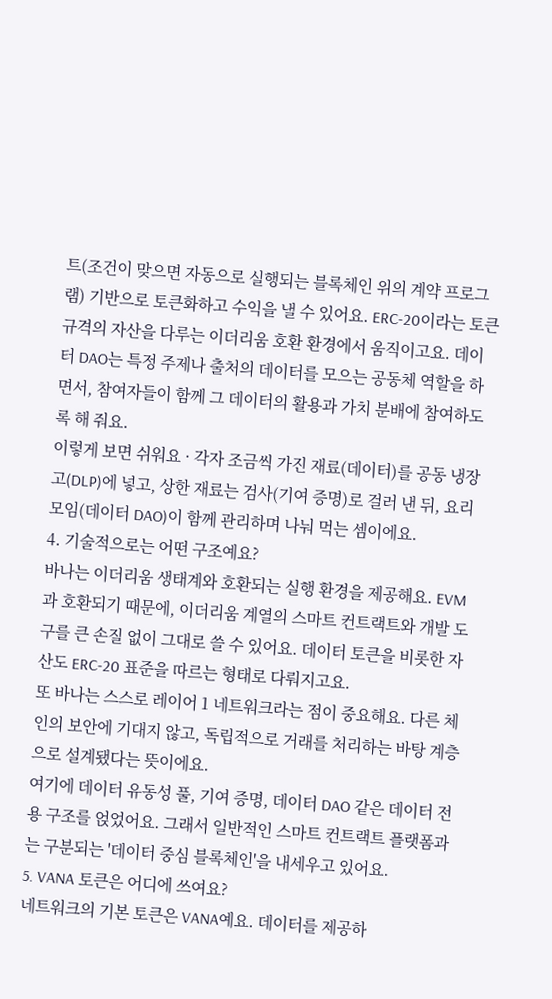트(조건이 맞으면 자동으로 실행되는 블록체인 위의 계약 프로그램) 기반으로 토큰화하고 수익을 낼 수 있어요. ERC-20이라는 토큰 규격의 자산을 다루는 이더리움 호환 환경에서 움직이고요. 데이터 DAO는 특정 주제나 출처의 데이터를 모으는 공동체 역할을 하면서, 참여자들이 함께 그 데이터의 활용과 가치 분배에 참여하도록 해 줘요.
이렇게 보면 쉬워요 · 각자 조금씩 가진 재료(데이터)를 공동 냉장고(DLP)에 넣고, 상한 재료는 검사(기여 증명)로 걸러 낸 뒤, 요리 모임(데이터 DAO)이 함께 관리하며 나눠 먹는 셈이에요.
4. 기술적으로는 어떤 구조예요?
바나는 이더리움 생태계와 호환되는 실행 환경을 제공해요. EVM과 호환되기 때문에, 이더리움 계열의 스마트 컨트랙트와 개발 도구를 큰 손질 없이 그대로 쓸 수 있어요. 데이터 토큰을 비롯한 자산도 ERC-20 표준을 따르는 형태로 다뤄지고요.
또 바나는 스스로 레이어 1 네트워크라는 점이 중요해요. 다른 체인의 보안에 기대지 않고, 독립적으로 거래를 처리하는 바탕 계층으로 설계됐다는 뜻이에요.
여기에 데이터 유동성 풀, 기여 증명, 데이터 DAO 같은 데이터 전용 구조를 얹었어요. 그래서 일반적인 스마트 컨트랙트 플랫폼과는 구분되는 '데이터 중심 블록체인'을 내세우고 있어요.
5. VANA 토큰은 어디에 쓰여요?
네트워크의 기본 토큰은 VANA예요. 데이터를 제공하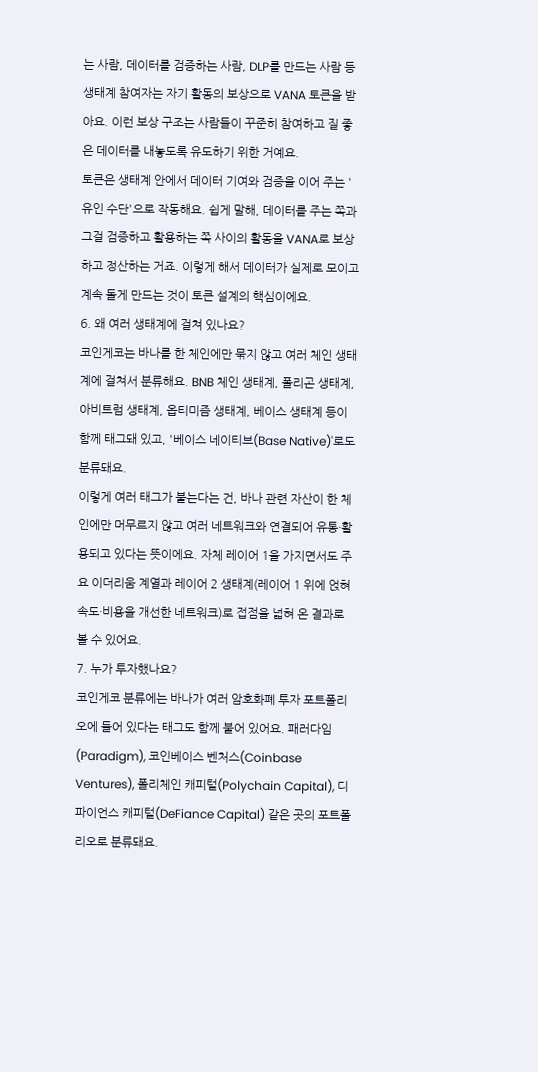는 사람, 데이터를 검증하는 사람, DLP를 만드는 사람 등 생태계 참여자는 자기 활동의 보상으로 VANA 토큰을 받아요. 이런 보상 구조는 사람들이 꾸준히 참여하고 질 좋은 데이터를 내놓도록 유도하기 위한 거예요.
토큰은 생태계 안에서 데이터 기여와 검증을 이어 주는 '유인 수단'으로 작동해요. 쉽게 말해, 데이터를 주는 쪽과 그걸 검증하고 활용하는 쪽 사이의 활동을 VANA로 보상하고 정산하는 거죠. 이렇게 해서 데이터가 실제로 모이고 계속 돌게 만드는 것이 토큰 설계의 핵심이에요.
6. 왜 여러 생태계에 걸쳐 있나요?
코인게코는 바나를 한 체인에만 묶지 않고 여러 체인 생태계에 걸쳐서 분류해요. BNB 체인 생태계, 폴리곤 생태계, 아비트럼 생태계, 옵티미즘 생태계, 베이스 생태계 등이 함께 태그돼 있고, '베이스 네이티브(Base Native)'로도 분류돼요.
이렇게 여러 태그가 붙는다는 건, 바나 관련 자산이 한 체인에만 머무르지 않고 여러 네트워크와 연결되어 유통·활용되고 있다는 뜻이에요. 자체 레이어 1을 가지면서도 주요 이더리움 계열과 레이어 2 생태계(레이어 1 위에 얹혀 속도·비용을 개선한 네트워크)로 접점을 넓혀 온 결과로 볼 수 있어요.
7. 누가 투자했나요?
코인게코 분류에는 바나가 여러 암호화폐 투자 포트폴리오에 들어 있다는 태그도 함께 붙어 있어요. 패러다임(Paradigm), 코인베이스 벤처스(Coinbase Ventures), 폴리체인 캐피털(Polychain Capital), 디파이언스 캐피털(DeFiance Capital) 같은 곳의 포트폴리오로 분류돼요.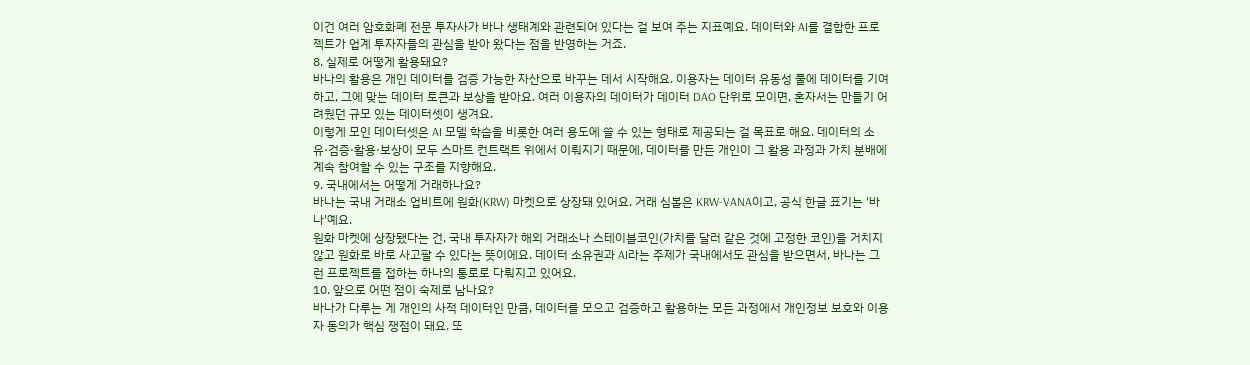이건 여러 암호화폐 전문 투자사가 바나 생태계와 관련되어 있다는 걸 보여 주는 지표예요. 데이터와 AI를 결합한 프로젝트가 업계 투자자들의 관심을 받아 왔다는 점을 반영하는 거죠.
8. 실제로 어떻게 활용돼요?
바나의 활용은 개인 데이터를 검증 가능한 자산으로 바꾸는 데서 시작해요. 이용자는 데이터 유동성 풀에 데이터를 기여하고, 그에 맞는 데이터 토큰과 보상을 받아요. 여러 이용자의 데이터가 데이터 DAO 단위로 모이면, 혼자서는 만들기 어려웠던 규모 있는 데이터셋이 생겨요.
이렇게 모인 데이터셋은 AI 모델 학습을 비롯한 여러 용도에 쓸 수 있는 형태로 제공되는 걸 목표로 해요. 데이터의 소유·검증·활용·보상이 모두 스마트 컨트랙트 위에서 이뤄지기 때문에, 데이터를 만든 개인이 그 활용 과정과 가치 분배에 계속 참여할 수 있는 구조를 지향해요.
9. 국내에서는 어떻게 거래하나요?
바나는 국내 거래소 업비트에 원화(KRW) 마켓으로 상장돼 있어요. 거래 심볼은 KRW-VANA이고, 공식 한글 표기는 '바나'예요.
원화 마켓에 상장됐다는 건, 국내 투자자가 해외 거래소나 스테이블코인(가치를 달러 같은 것에 고정한 코인)을 거치지 않고 원화로 바로 사고팔 수 있다는 뜻이에요. 데이터 소유권과 AI라는 주제가 국내에서도 관심을 받으면서, 바나는 그런 프로젝트를 접하는 하나의 통로로 다뤄지고 있어요.
10. 앞으로 어떤 점이 숙제로 남나요?
바나가 다루는 게 개인의 사적 데이터인 만큼, 데이터를 모으고 검증하고 활용하는 모든 과정에서 개인정보 보호와 이용자 동의가 핵심 쟁점이 돼요. 또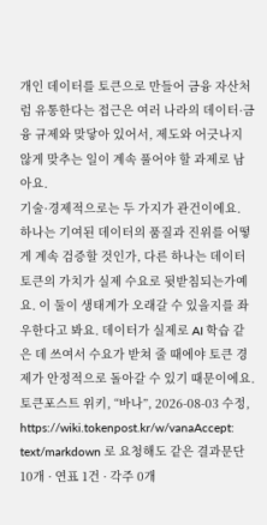개인 데이터를 토큰으로 만들어 금융 자산처럼 유통한다는 접근은 여러 나라의 데이터·금융 규제와 맞닿아 있어서, 제도와 어긋나지 않게 맞추는 일이 계속 풀어야 할 과제로 남아요.
기술·경제적으로는 두 가지가 관건이에요. 하나는 기여된 데이터의 품질과 진위를 어떻게 계속 검증할 것인가, 다른 하나는 데이터 토큰의 가치가 실제 수요로 뒷받침되는가예요. 이 둘이 생태계가 오래갈 수 있을지를 좌우한다고 봐요. 데이터가 실제로 AI 학습 같은 데 쓰여서 수요가 받쳐 줄 때에야 토큰 경제가 안정적으로 돌아갈 수 있기 때문이에요.
토큰포스트 위키, “바나”, 2026-08-03 수정, https://wiki.tokenpost.kr/w/vanaAccept: text/markdown 로 요청해도 같은 결과문단 10개 · 연표 1건 · 각주 0개